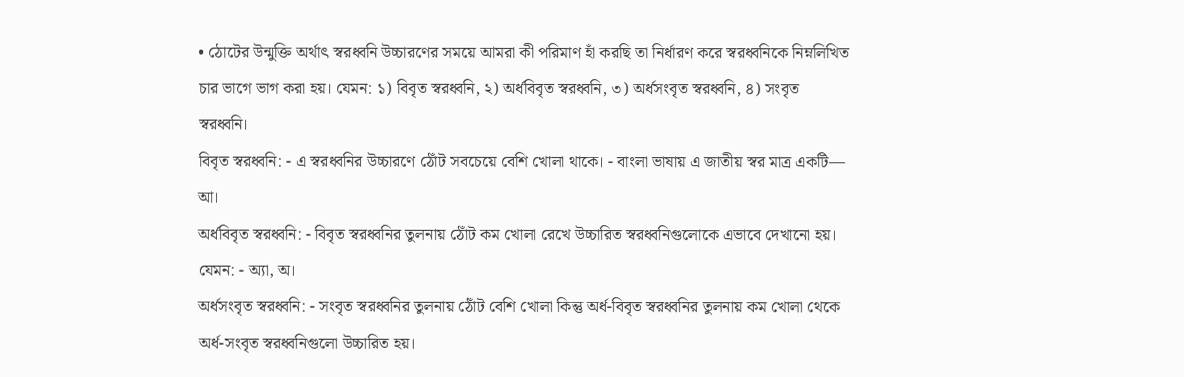• ঠোটের উন্মুক্তি অর্থাৎ স্বরধ্বনি উচ্চারণের সময়ে আমরা কী পরিমাণ হাঁ করছি তা নির্ধারণ করে স্বরধ্বনিকে নিম্নলিখিত চার ভাগে ভাগ করা হয়। যেমন: ১) বিবৃত স্বরধ্বনি, ২) অর্ধবিবৃত স্বরধ্বনি, ৩) অর্ধসংবৃত স্বরধ্বনি, ৪) সংবৃত স্বরধ্বনি।
বিবৃত স্বরধ্বনি: - এ স্বরধ্বনির উচ্চারণে ঠোঁট সবচেয়ে বেশি খোলা থাকে। - বাংলা ভাষায় এ জাতীয় স্বর মাত্র একটি— আ।
অর্ধবিবৃত স্বরধ্বনি: - বিবৃত স্বরধ্বনির তুলনায় ঠোঁট কম খোলা রেখে উচ্চারিত স্বরধ্বনিগুলোকে এভাবে দেখানো হয়। যেমন: - অ্যা, অ।
অর্ধসংবৃত স্বরধ্বনি: - সংবৃত স্বরধ্বনির তুলনায় ঠোঁট বেশি খোলা কিন্তু অর্ধ-বিবৃত স্বরধ্বনির তুলনায় কম খোলা থেকে অর্ধ-সংবৃত স্বরধ্বনিগুলো উচ্চারিত হয়।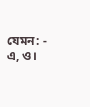যেমন: - এ, ও।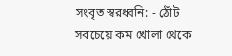সংবৃত স্বরধ্বনি: - ঠোঁট সবচেয়ে কম খোলা থেকে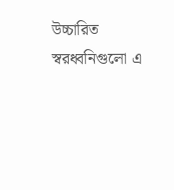উচ্চারিত স্বরধ্বনিগুলো এ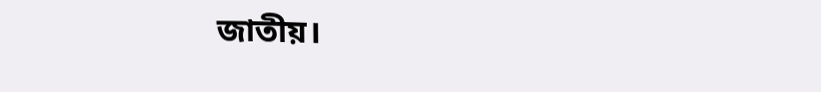জাতীয়।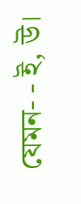যেমন- - ই, উ।